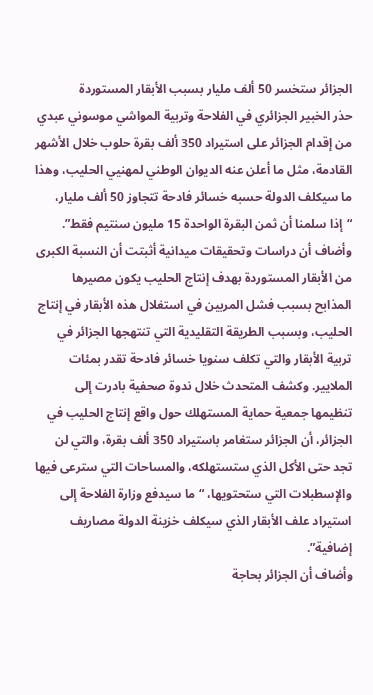الجزائر ستخسر 50 ألف مليار بسبب الأبقار المستوردة
حذر الخبير الجزائري في الفلاحة وتربية المواشي موسوني عبدي من إقدام الجزائر على استيراد 350 ألف بقرة حلوب خلال الأشهر القادمة، مثل ما أعلن عنه الديوان الوطني لمهنيي الحليب، وهذا ما سيكلف الدولة حسبه خسائر فادحة تتجاوز 50 ألف مليار، “إذا سلمنا أن ثمن البقرة الواحدة 15 مليون سنتيم فقط”. وأضاف أن دراسات وتحقيقات ميدانية أثبتت أن النسبة الكبرى من الأبقار المستوردة بهدف إنتاج الحليب يكون مصيرها المذابح بسبب فشل المربين في استغلال هذه الأبقار في إنتاج الحليب، وبسبب الطريقة التقليدية التي تنتهجها الجزائر في تربية الأبقار والتي تكلف سنويا خسائر فادحة تقدر بمئات الملايير. وكشف المتحدث خلال ندوة صحفية بادرت إلى تنظيمها جمعية حماية المستهلك حول واقع إنتاج الحليب في الجزائر، أن الجزائر ستغامر باستيراد 350 ألف بقرة، والتي لن تجد حتى الأكل الذي ستستهلكه، والمساحات التي سترعى فيها والإسطبلات التي ستحتويها، “ما سيدفع وزارة الفلاحة إلى استيراد علف الأبقار الذي سيكلف خزينة الدولة مصاريف إضافية”.
وأضاف أن الجزائر بحاجة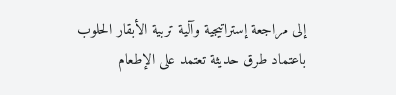إلى مراجعة إستراتيجية وآلية تربية الأبقار الحلوب باعتماد طرق حديثة تعتمد على الإطعام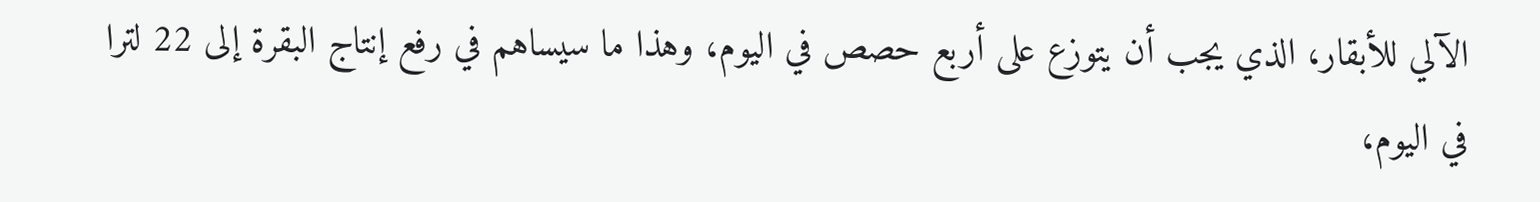الآلي للأبقار، الذي يجب أن يتوزع على أربع حصص في اليوم، وهذا ما سيساهم في رفع إنتاج البقرة إلى 22 لترا في اليوم،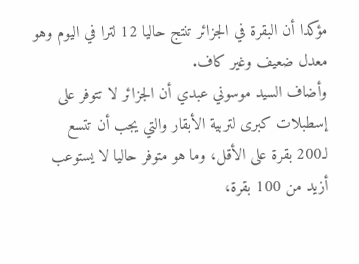مؤكدا أن البقرة في الجزائر تنتج حاليا 12 لترا في اليوم وهو معدل ضعيف وغير كاف.
وأضاف السيد موسوني عبدي أن الجزائر لا تتوفر على إسطبلات كبرى لتربية الأبقار والتي يجب أن تتسع لـ200 بقرة على الأقل، وما هو متوفر حاليا لا يستوعب أزيد من 100 بقرة،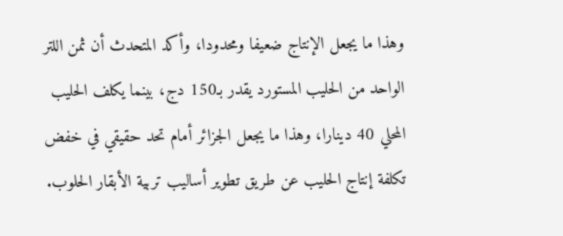وهذا ما يجعل الإنتاج ضعيفا ومحدودا، وأكد المتحدث أن ثمن اللتر الواحد من الحليب المستورد يقدر بـ150 دج، بينما يكلف الحليب المحلي 40 دينارا، وهذا ما يجعل الجزائر أمام تحد حقيقي في خفض تكلفة إنتاج الحليب عن طريق تطوير أساليب تربية الأبقار الحلوب.